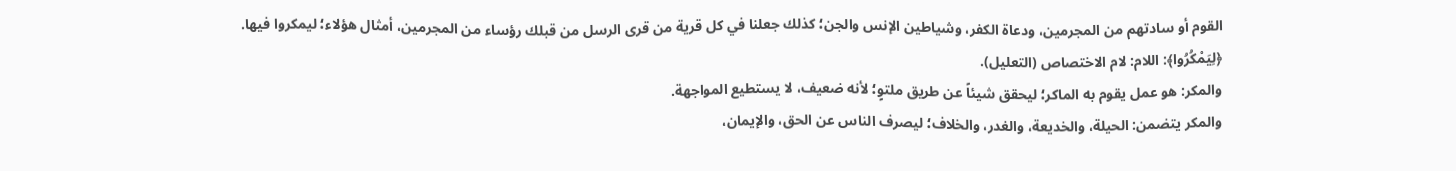القوم أو سادتهم من المجرمين، ودعاة الكفر، وشياطين الإنس والجن؛ كذلك جعلنا في كل قرية من قرى الرسل من قبلك رؤساء من المجرمين، أمثال هؤلاء؛ ليمكروا فيها.
﴿لِيَمْكُرُوا﴾: اللام: لام الاختصاص (التعليل).
والمكر: هو عمل يقوم به الماكر؛ ليحقق شيئاً عن طريق ملتوٍ؛ لأنه ضعيف، لا يستطيع المواجهة.
والمكر يتضمن: الحيلة، والخديعة، والغدر، والخلاف؛ ليصرف الناس عن الحق، والإيمان،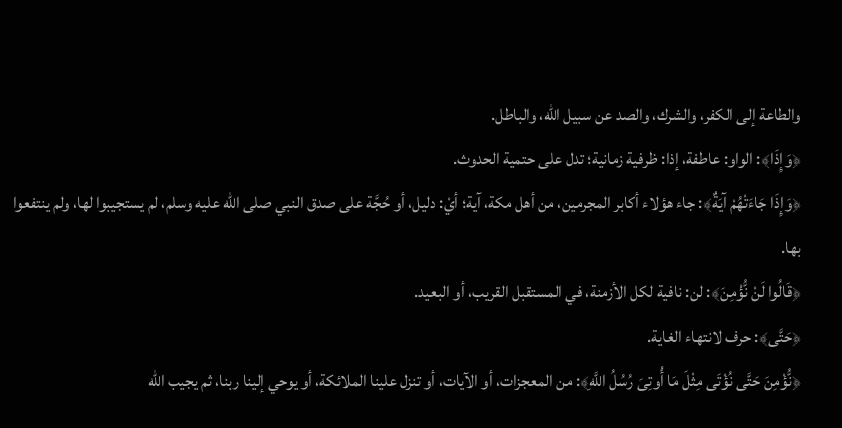والطاعة إلى الكفر، والشرك، والصد عن سبيل الله، والباطل.
﴿وَإِذَا﴾: الواو: عاطفة، إذا: ظرفية زمانية؛ تدل على حتمية الحدوث.
﴿وَإِذَا جَاءَتْهُمْ آيَةٌ﴾: جاء هؤلاء أكابر المجرمين، من أهل مكة، آية؛ أيْ: دليل، أو حُجَّة على صدق النبي صلى الله عليه وسلم، لم يستجيبوا لها، ولم ينتفعوا بها.
﴿قَالُوا لَنْ نُّؤْمِنَ﴾: لن: نافية لكل الأزمنة، في المستقبل القريب، أو البعيد.
﴿حَتَّى﴾: حرف لانتهاء الغاية.
﴿نُّؤْمِنَ حَتَّى نُؤْتَى مِثْلَ مَا أُوتِىَ رُسُلُ اللَّهِ﴾: من المعجزات، أو الآيات، أو تنزل علينا الملائكة، أو يوحي إلينا ربنا، ثم يجيب الله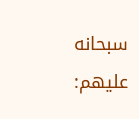سبحانه عليهم: